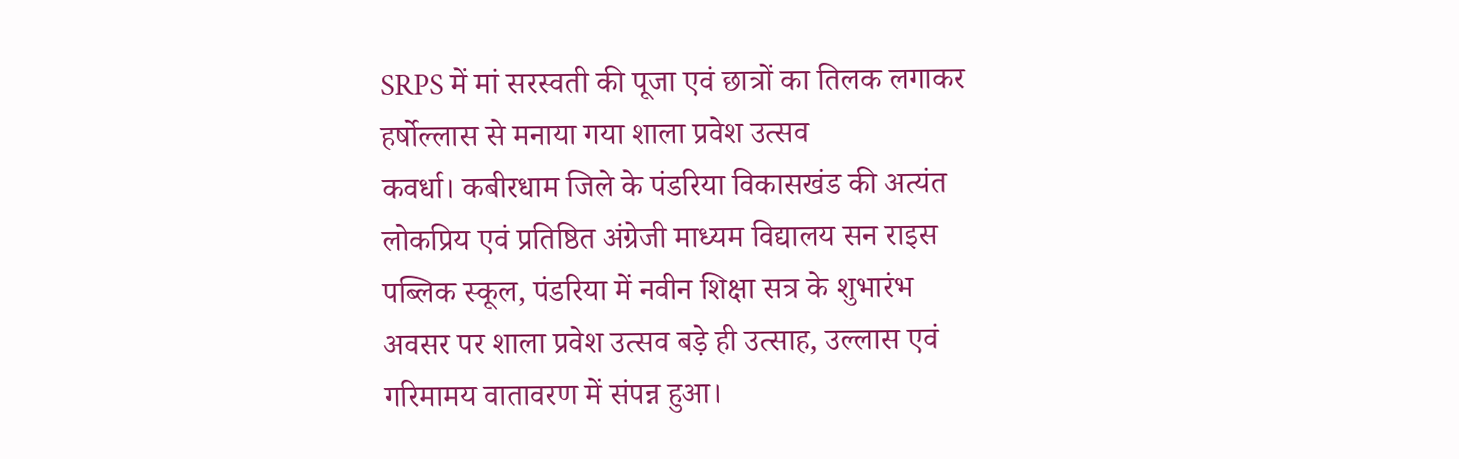SRPS में मां सरस्वती की पूजा एवं छात्रों का तिलक लगाकर हर्षोल्लास से मनाया गया शाला प्रवेश उत्सव
कवर्धा। कबीरधाम जिले के पंडरिया विकासखंड की अत्यंत लोकप्रिय एवं प्रतिष्ठित अंग्रेजी माध्यम विद्यालय सन राइस पब्लिक स्कूल, पंडरिया में नवीन शिक्षा सत्र के शुभारंभ अवसर पर शाला प्रवेश उत्सव बड़े ही उत्साह, उल्लास एवं गरिमामय वातावरण में संपन्न हुआ।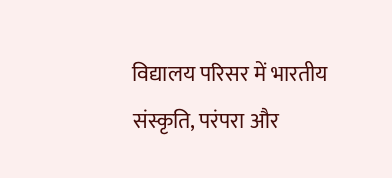विद्यालय परिसर में भारतीय संस्कृति, परंपरा और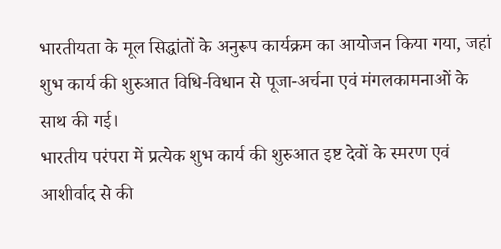भारतीयता के मूल सिद्धांतों के अनुरूप कार्यक्रम का आयोजन किया गया, जहां शुभ कार्य की शुरुआत विधि-विधान से पूजा-अर्चना एवं मंगलकामनाओं के साथ की गई।
भारतीय परंपरा में प्रत्येक शुभ कार्य की शुरुआत इष्ट देवों के स्मरण एवं आशीर्वाद से की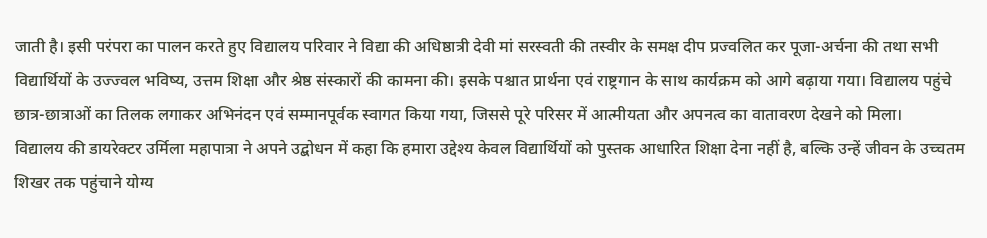जाती है। इसी परंपरा का पालन करते हुए विद्यालय परिवार ने विद्या की अधिष्ठात्री देवी मां सरस्वती की तस्वीर के समक्ष दीप प्रज्वलित कर पूजा-अर्चना की तथा सभी विद्यार्थियों के उज्ज्वल भविष्य, उत्तम शिक्षा और श्रेष्ठ संस्कारों की कामना की। इसके पश्चात प्रार्थना एवं राष्ट्रगान के साथ कार्यक्रम को आगे बढ़ाया गया। विद्यालय पहुंचे छात्र-छात्राओं का तिलक लगाकर अभिनंदन एवं सम्मानपूर्वक स्वागत किया गया, जिससे पूरे परिसर में आत्मीयता और अपनत्व का वातावरण देखने को मिला।
विद्यालय की डायरेक्टर उर्मिला महापात्रा ने अपने उद्बोधन में कहा कि हमारा उद्देश्य केवल विद्यार्थियों को पुस्तक आधारित शिक्षा देना नहीं है, बल्कि उन्हें जीवन के उच्चतम शिखर तक पहुंचाने योग्य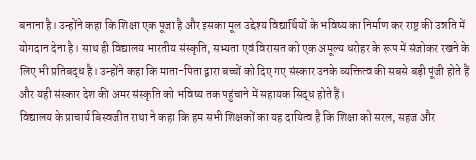बनाना है। उन्होंने कहा कि शिक्षा एक पूजा है और इसका मूल उद्देश्य विद्यार्थियों के भविष्य का निर्माण कर राष्ट्र की उन्नति में योगदान देना है। साथ ही विद्यालय भारतीय संस्कृति, सभ्यता एवं विरासत को एक अमूल्य धरोहर के रूप में संजोकर रखने के लिए भी प्रतिबद्ध है। उन्होंने कहा कि माता-पिता द्वारा बच्चों को दिए गए संस्कार उनके व्यक्तित्व की सबसे बड़ी पूंजी होते हैं और यही संस्कार देश की अमर संस्कृति को भविष्य तक पहुंचाने में सहायक सिद्ध होते हैं।
विद्यालय के प्राचार्य बिस्वजीत राथा ने कहा कि हम सभी शिक्षकों का यह दायित्व है कि शिक्षा को सरल, सहज और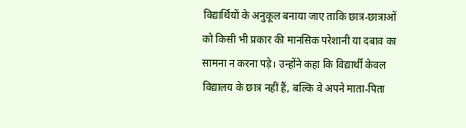विद्यार्थियों के अनुकूल बनाया जाए ताकि छात्र-छात्राओं को किसी भी प्रकार की मानसिक परेशानी या दबाव का सामना न करना पड़े। उन्होंने कहा कि विद्यार्थी केवल विद्यालय के छात्र नहीं हैं, बल्कि वे अपने माता-पिता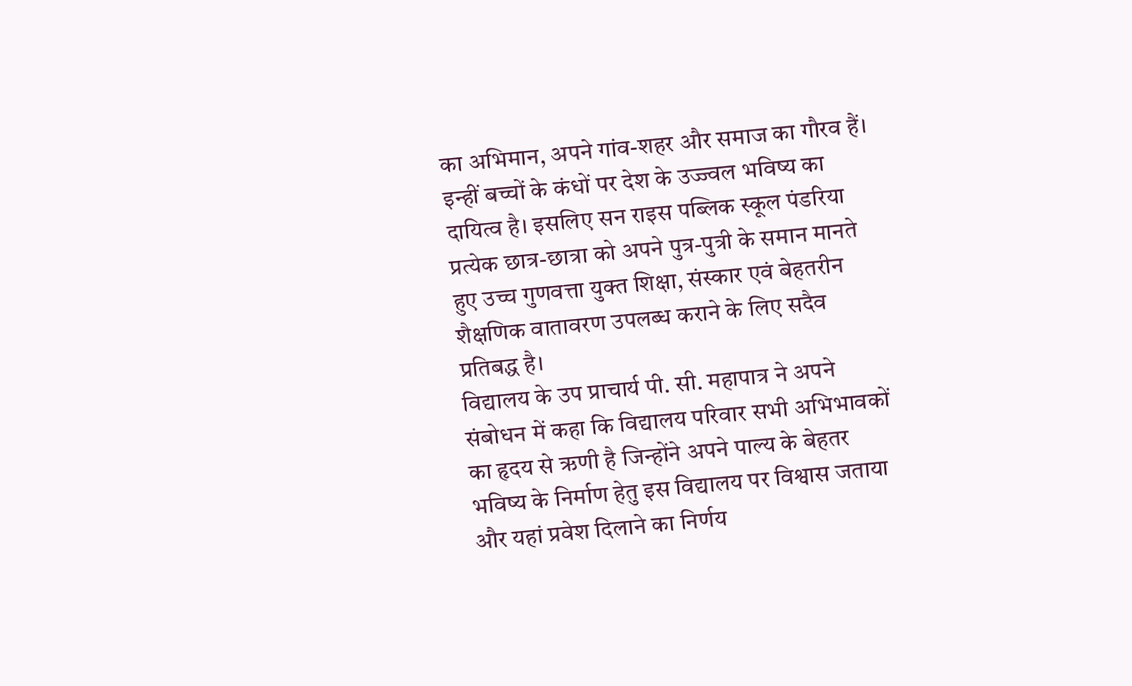का अभिमान, अपने गांव-शहर और समाज का गौरव हैं। इन्हीं बच्चों के कंधों पर देश के उज्ज्वल भविष्य का दायित्व है। इसलिए सन राइस पब्लिक स्कूल पंडरिया प्रत्येक छात्र-छात्रा को अपने पुत्र-पुत्री के समान मानते हुए उच्च गुणवत्ता युक्त शिक्षा, संस्कार एवं बेहतरीन शैक्षणिक वातावरण उपलब्ध कराने के लिए सदैव प्रतिबद्ध है।
विद्यालय के उप प्राचार्य पी. सी. महापात्र ने अपने संबोधन में कहा कि विद्यालय परिवार सभी अभिभावकों का हृदय से ऋणी है जिन्होंने अपने पाल्य के बेहतर भविष्य के निर्माण हेतु इस विद्यालय पर विश्वास जताया और यहां प्रवेश दिलाने का निर्णय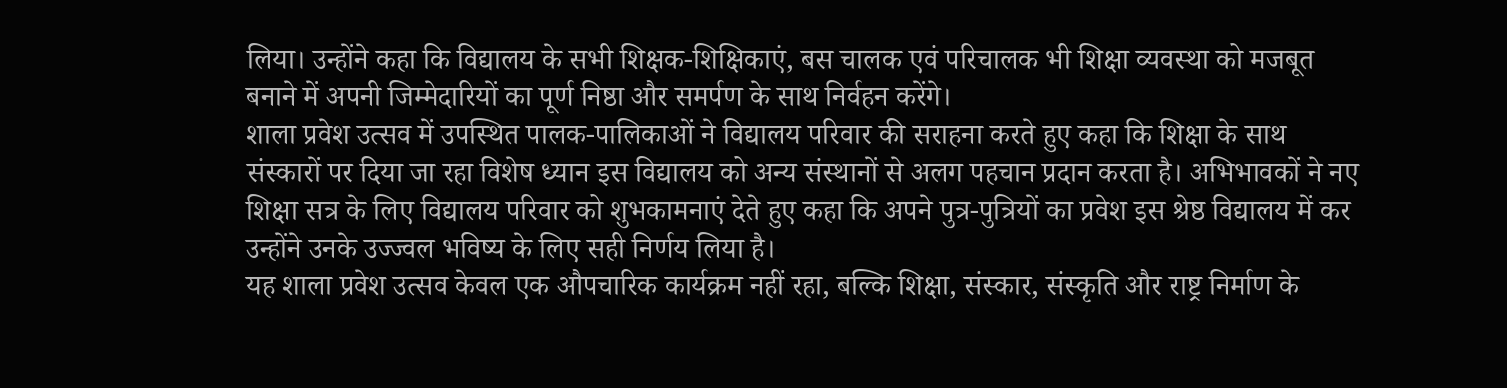लिया। उन्होंने कहा कि विद्यालय के सभी शिक्षक-शिक्षिकाएं, बस चालक एवं परिचालक भी शिक्षा व्यवस्था को मजबूत बनाने में अपनी जिम्मेदारियों का पूर्ण निष्ठा और समर्पण के साथ निर्वहन करेंगे।
शाला प्रवेश उत्सव में उपस्थित पालक-पालिकाओं ने विद्यालय परिवार की सराहना करते हुए कहा कि शिक्षा के साथ संस्कारों पर दिया जा रहा विशेष ध्यान इस विद्यालय को अन्य संस्थानों से अलग पहचान प्रदान करता है। अभिभावकों ने नए शिक्षा सत्र के लिए विद्यालय परिवार को शुभकामनाएं देते हुए कहा कि अपने पुत्र-पुत्रियों का प्रवेश इस श्रेष्ठ विद्यालय में कर उन्होंने उनके उज्ज्वल भविष्य के लिए सही निर्णय लिया है।
यह शाला प्रवेश उत्सव केवल एक औपचारिक कार्यक्रम नहीं रहा, बल्कि शिक्षा, संस्कार, संस्कृति और राष्ट्र निर्माण के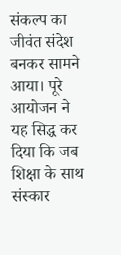संकल्प का जीवंत संदेश बनकर सामने आया। पूरे आयोजन ने यह सिद्ध कर दिया कि जब शिक्षा के साथ संस्कार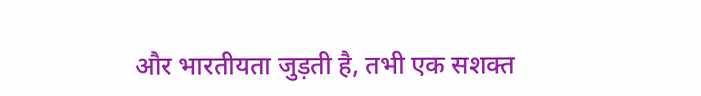और भारतीयता जुड़ती है, तभी एक सशक्त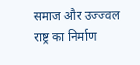समाज और उज्ज्वल राष्ट्र का निर्माण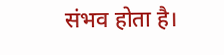संभव होता है।